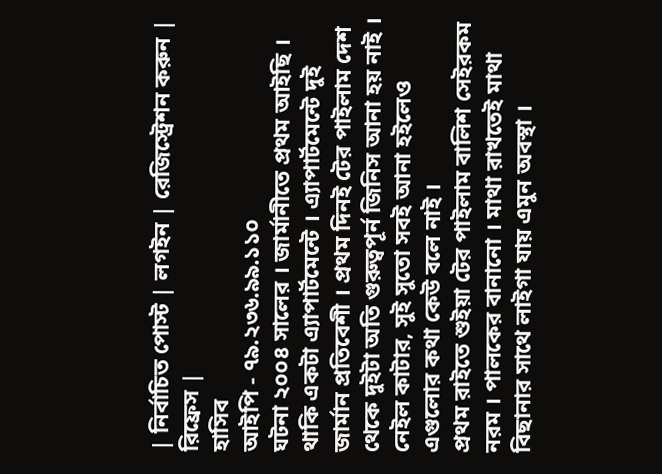| নির্বাচিত পোস্ট | লগইন | রেজিস্ট্রেশন করুন | রিফ্রেস |
হাসিব
আইপি - ৭৯.২৩৬.৯৯.১১০
ঘটনা ২০০৪ সালের । জার্মানীতে প্রথম আইছি । থাকি একটা এ্যাপার্টমেন্টে । এ্যাপার্টমেন্টে দুই জার্মান প্রতিবেশী । প্রথম দিনই টের পাইলাম দেশ থেকে দুইটা অতি গুরুত্বপূর্ন জিনিস আনা হয় নাই । নেইল কাটার, সুই সুতো সবই আনা হইলেও এগুলোর কথা কেউ বলে নাই ।
প্রথম রাইতে শুইয়া টের পাইলাম বালিশ সেইরকম নরম । পালকের বানানো । মাথা রাখতেই মাথা বিছানার সাথে লাইগা যায় এমুন অবস্থা ।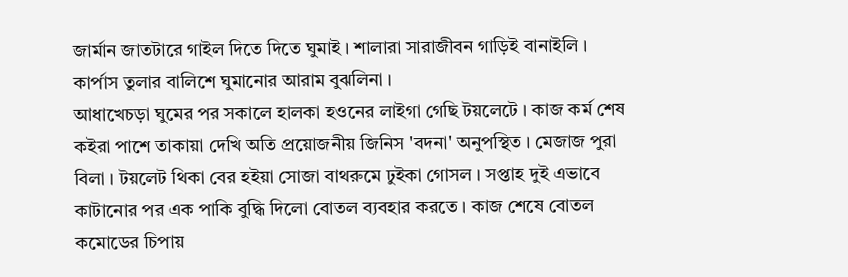জার্মান জাতটারে গাইল দিতে দিতে ঘুমাই । শালারা সারাজীবন গাড়িই বানাইলি । কার্পাস তুলার বালিশে ঘুমানোর আরাম বুঝলিনা ।
আধাখেচড়া ঘুমের পর সকালে হালকা হওনের লাইগা গেছি টয়লেটে । কাজ কর্ম শেষ কইরা পাশে তাকায়া দেখি অতি প্রয়োজনীয় জিনিস 'বদনা' অনুপস্থিত । মেজাজ পুরা বিলা । টয়লেট থিকা বের হইয়া সোজা বাথরুমে ঢুইকা গোসল । সপ্তাহ দুই এভাবে কাটানোর পর এক পাকি বুদ্ধি দিলো বোতল ব্যবহার করতে । কাজ শেষে বোতল কমোডের চিপায়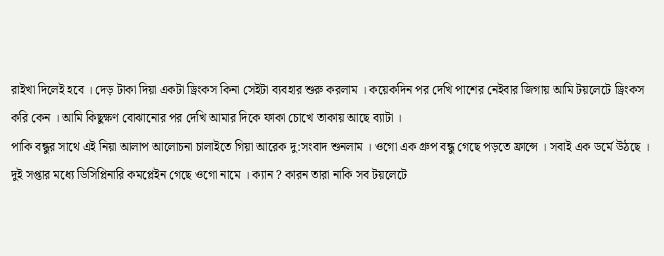রাইখা দিলেই হবে । দেড় টাকা দিয়া একটা ড্রিংকস কিনা সেইটা ব্যবহার শুরু করলাম । কয়েকদিন পর দেখি পাশের নেইবার জিগায় আমি টয়লেটে ড্রিংকস করি কেন । আমি কিছুক্ষণ বোঝানোর পর দেখি আমার দিকে ফাকা চোখে তাকায় আছে ব্যাটা ।
পাকি বন্ধুর সাথে এই নিয়া আলাপ আলোচনা চালাইতে গিয়া আরেক দু:সংবাদ শুনলাম । ওগো এক গ্রুপ বন্ধু গেছে পড়তে ফ্রান্সে । সবাই এক ডর্মে উঠছে । দুই সপ্তার মধ্যে ডিসিপ্লিনারি কমপ্লেইন গেছে ওগো নামে । ক্যান ? কারন তারা নাকি সব টয়লেটে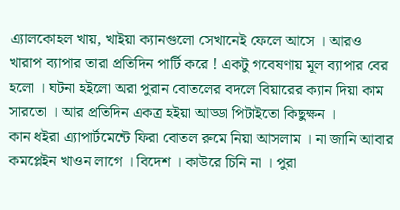এ্যালকোহল খায়, খাইয়া ক্যানগুলো সেখানেই ফেলে আসে । আরও খারাপ ব্যাপার তারা প্রতিদিন পার্টি করে ! একটু গবেষণায় মূল ব্যাপার বের হলো । ঘটনা হইলো অরা পুরান বোতলের বদলে বিয়ারের ক্যান দিয়া কাম সারতো । আর প্রতিদিন একত্র হইয়া আড্ডা পিটাইতো কিছুক্ষন ।
কান ধইরা এ্যাপার্টমেন্টে ফিরা বোতল রুমে নিয়া আসলাম । না জানি আবার কমপ্লেইন খাওন লাগে । বিদেশ । কাউরে চিনি না । পুরা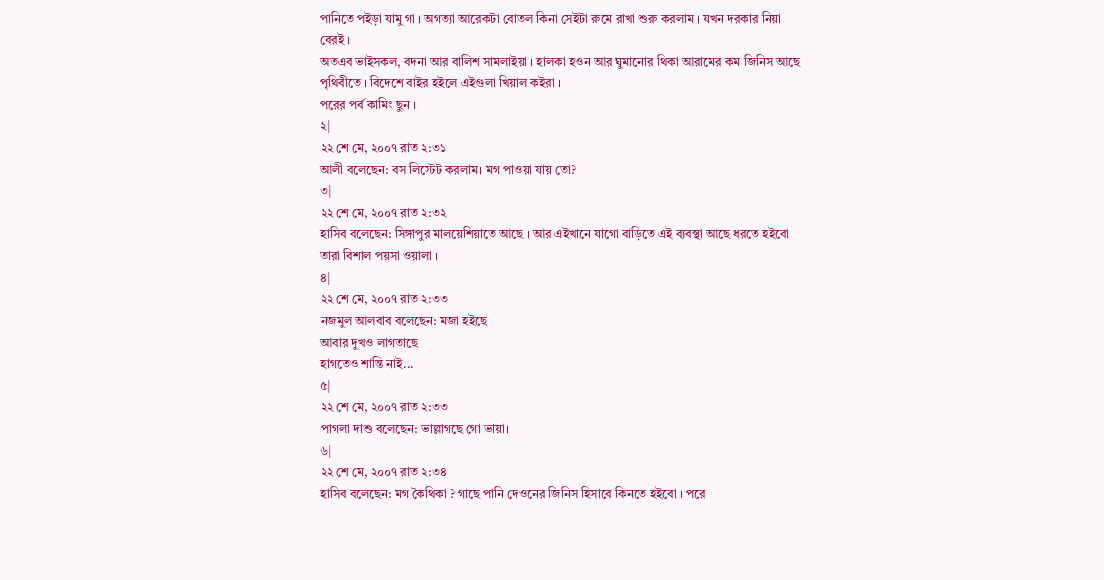পানিতে পইড়া যামু গা । অগত্যা আরেকটা বোতল কিনা সেইটা রুমে রাখা শুরু করলাম । যখন দরকার নিয়া বেরই ।
অতএব ভাইসকল, বদনা আর বালিশ সামলাইয়া । হালকা হওন আর ঘুমানোর থিকা আরামের কম জিনিস আছে পৃথিবীতে । বিদেশে বাইর হইলে এইগুলা খিয়াল কইরা ।
পরের পর্ব কামিং ছুন ।
২|
২২ শে মে, ২০০৭ রাত ২:৩১
আলী বলেছেন: বস লিস্টেট করলাম। মগ পাওয়া যায় তো?
৩|
২২ শে মে, ২০০৭ রাত ২:৩২
হাসিব বলেছেন: সিঙ্গাপুর মালয়েশিয়াতে আছে । আর এইখানে যাগো বাড়িতে এই ব্যবস্থা আছে ধরতে হইবো তারা বিশাল পয়সা ওয়ালা ।
৪|
২২ শে মে, ২০০৭ রাত ২:৩৩
নজমুল আলবাব বলেছেন: মজা হইছে
আবার দুখও লাগতাছে
হাগতেও শান্তি নাই...
৫|
২২ শে মে, ২০০৭ রাত ২:৩৩
পাগলা দাশু বলেছেন: ভাল্লাগছে গো ভায়া।
৬|
২২ শে মে, ২০০৭ রাত ২:৩৪
হাসিব বলেছেন: মগ কৈথিকা ? গাছে পানি দেওনের জিনিস হিসাবে কিনতে হইবো । পরে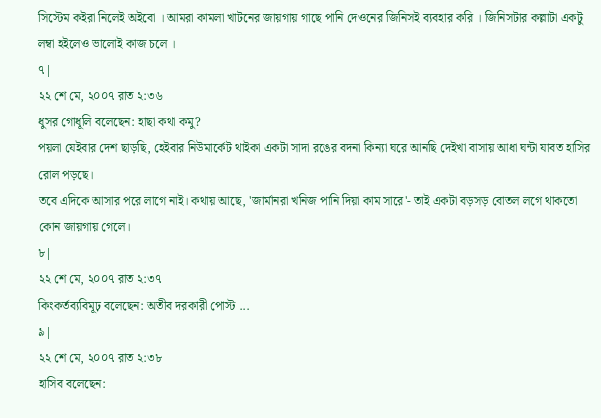সিস্টেম কইরা নিলেই অইবো । আমরা কামলা খাটনের জায়গায় গাছে পানি দেওনের জিনিসই ব্যবহার করি । জিনিসটার কল্লাটা একটু লম্বা হইলেও ভালোই কাজ চলে ।
৭|
২২ শে মে, ২০০৭ রাত ২:৩৬
ধুসর গোধূলি বলেছেন: হাছা কথা কমু?
পয়লা যেইবার দেশ ছাড়ছি, হেইবার নিউমার্কেট থাইকা একটা সাদা রঙের বদনা কিন্যা ঘরে আনছি দেইখা বাসায় আধা ঘন্টা যাবত হাসির রোল পড়ছে।
তবে এদিকে আসার পরে লাগে নাই। কথায় আছে, 'জার্মানরা খনিজ পানি দিয়া কাম সারে'- তাই একটা বড়সড় বোতল লগে থাকতো কোন জায়গায় গেলে।
৮|
২২ শে মে, ২০০৭ রাত ২:৩৭
কিংকর্তব্যবিমূঢ় বলেছেন: অতীব দরকারী পোস্ট ...
৯|
২২ শে মে, ২০০৭ রাত ২:৩৮
হাসিব বলেছেন: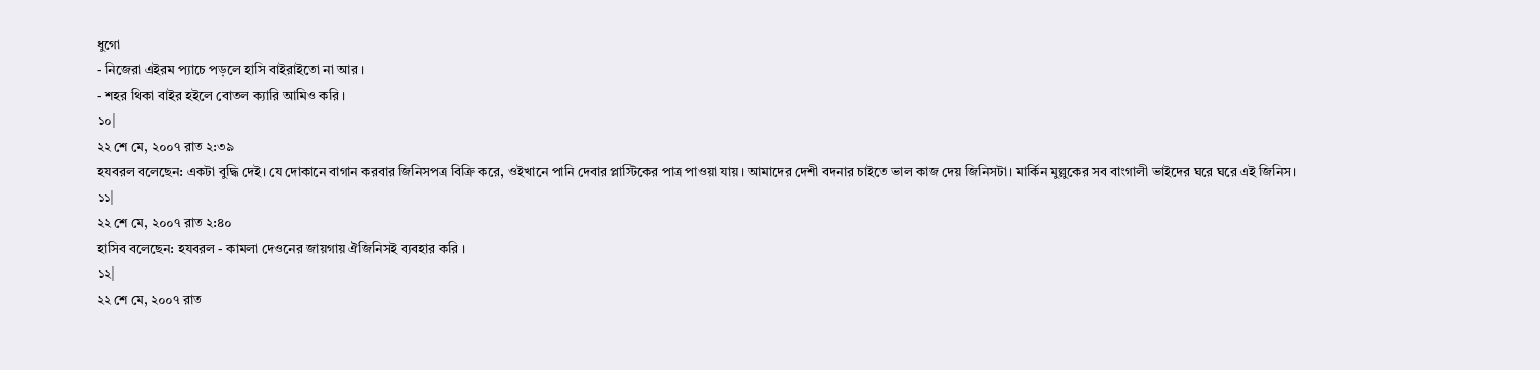ধুগো
- নিজেরা এইরম প্যাচে পড়লে হাসি বাইরাইতো না আর ।
- শহর থিকা বাইর হইলে বোতল ক্যারি আমিও করি ।
১০|
২২ শে মে, ২০০৭ রাত ২:৩৯
হযবরল বলেছেন: একটা বুদ্ধি দেই। যে দোকানে বাগান করবার জিনিসপত্র বিক্রি করে, ওইখানে পানি দেবার প্লাস্টিকের পাত্র পাওয়া যায়। আমাদের দেশী বদনার চাইতে ভাল কাজ দেয় জিনিসটা। মার্কিন মুল্লুকের সব বাংগালী ভাইদের ঘরে ঘরে এই জিনিস।
১১|
২২ শে মে, ২০০৭ রাত ২:৪০
হাসিব বলেছেন: হযবরল - কামলা দেওনের জায়গায় ঐজিনিসই ব্যবহার করি ।
১২|
২২ শে মে, ২০০৭ রাত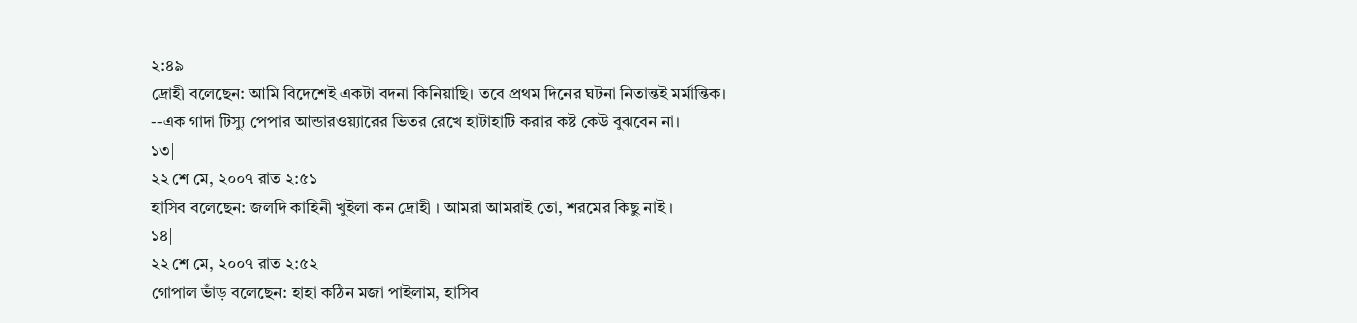২:৪৯
দ্রোহী বলেছেন: আমি বিদেশেই একটা বদনা কিনিয়াছি। তবে প্রথম দিনের ঘটনা নিতান্তই মর্মান্তিক।
--এক গাদা টিস্যু পেপার আন্ডারওয়্যারের ভিতর রেখে হাটাহাটি করার কষ্ট কেউ বুঝবেন না।
১৩|
২২ শে মে, ২০০৭ রাত ২:৫১
হাসিব বলেছেন: জলদি কাহিনী খুইলা কন দ্রোহী । আমরা আমরাই তো, শরমের কিছু নাই ।
১৪|
২২ শে মে, ২০০৭ রাত ২:৫২
গোপাল ভাঁড় বলেছেন: হাহা কঠিন মজা পাইলাম, হাসিব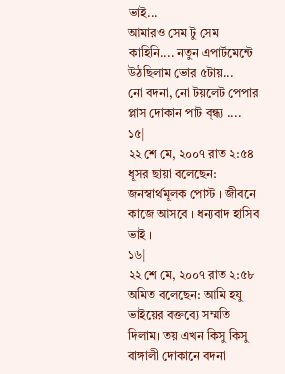ভাই...
আমারও সেম টু সেম কাহিনি.... নতুন এপার্টমেন্টে উঠছিলাম ভোর ৫টায়...
নো বদনা, নো টয়লেট পেপার প্লাস দোকান পাট ব্ন্ধ্য ....
১৫|
২২ শে মে, ২০০৭ রাত ২:৫৪
ধূসর ছায়া বলেছেন: জনস্বার্থমূলক পোস্ট । জীবনে কাজে আসবে । ধন্যবাদ হাসিব ভাই ।
১৬|
২২ শে মে, ২০০৭ রাত ২:৫৮
অমিত বলেছেন: আমি হযু ভাইয়ের বক্তব্যে সম্মতি দিলাম। তয় এখন কিসু কিসু বাঙ্গালী দোকানে বদনা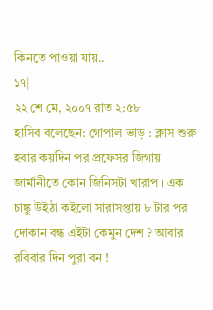কিনতে পাওয়া যায়..
১৭|
২২ শে মে, ২০০৭ রাত ২:৫৮
হাসিব বলেছেন: গোপাল ভাড় : ক্লাস শুরু হবার কয়দিন পর প্রফেসর জিগায় জার্মানীতে কোন জিনিসটা খারাপ । এক চাঙ্কু উইঠা কইলো সারাসপ্তায় ৮ টার পর দোকান বন্ধ এইটা কেমুন দেশ ? আবার রবিবার দিন পুরা বন !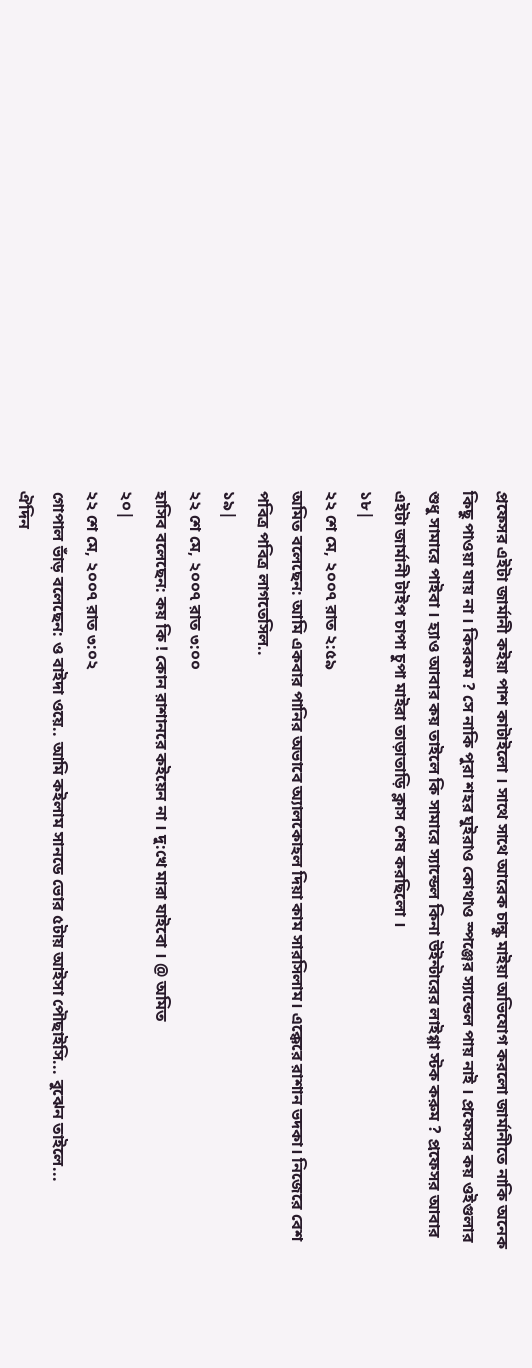প্রফেসর এইটা জার্মানী কইয়া পাশ কাটাইলো । সাথে সাথে আরেক চান্কু মাইয়া অভিযোগ করলো জার্মানীতে নাকি অনেক কিছু পাওয়া যায় না । কিরকম ? সে নাকি পুরা শহর ঘুইরাও কোথাও স্পঞ্জের স্যান্ডেল পায় নাই । প্রফেসর কয় ওইগুলার শুধু সামারে পাইবা । হ্যাও আবার কয় তাইলে কি সামারে স্যান্ডেল কিনা উইন্টারের লাইগ্গা স্টক করুম ? প্রফেসর আবার এইটা জার্মানী টাইপ চাপা চুপা মাইরা তাড়াতাড়ি ক্লাস শেষ করছিলো ।
১৮|
২২ শে মে, ২০০৭ রাত ২:৫৯
অমিত বলেছেন: আমি একবার পানির অভাবে অ্যালকোহল দিয়া কাম সারসিলাম। এক্কেরে রাশান ভদকা। নিজেরে বেশ পবিত্র পবিত্র লাগতেসিল..
১৯|
২২ শে মে, ২০০৭ রাত ৩:০০
হাসিব বলেছেন: কয় কি ! কোন রাশানরে কইয়েন না । দু:খে মারা যাইবো । @ অমিত
২০|
২২ শে মে, ২০০৭ রাত ৩:০২
গোপাল ভাঁড় বলেছেন: ও বাইদা ওয়ে.. আমি কইলাম সানডে ভোর ৫টায় আইসা পৌছাইসি... বুঝেন তাইলে...
ঐদিন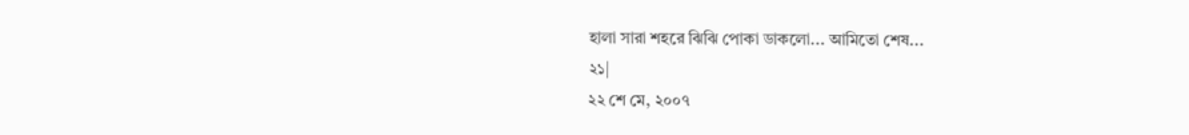হালা সারা শহরে ঝিঝি পোকা ডাকলো... আমিতো শেষ...
২১|
২২ শে মে, ২০০৭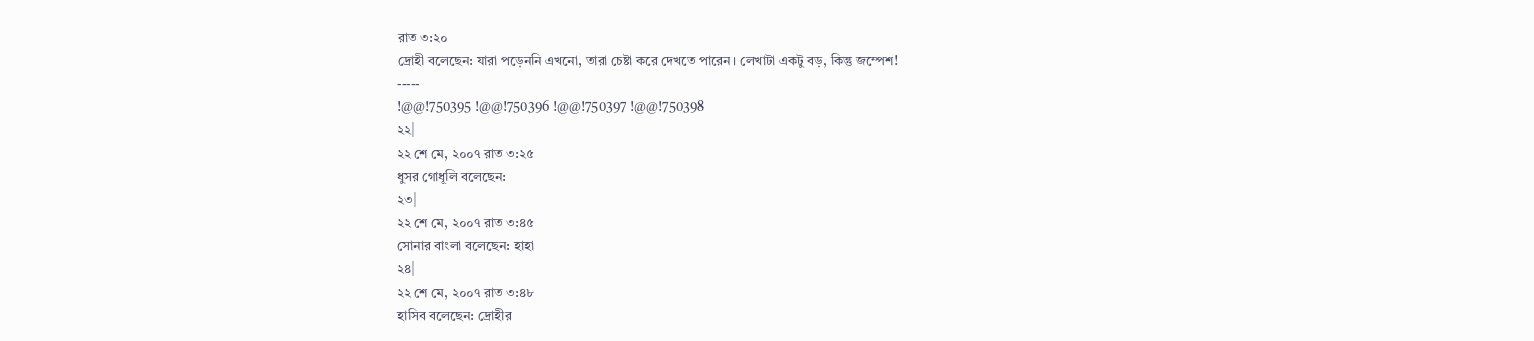রাত ৩:২০
দ্রোহী বলেছেন: যারা পড়েননি এখনো, তারা চেষ্টা করে দেখতে পারেন। লেখাটা একটু বড়, কিন্তু জম্পেশ!
-----
!@@!750395 !@@!750396 !@@!750397 !@@!750398
২২|
২২ শে মে, ২০০৭ রাত ৩:২৫
ধুসর গোধূলি বলেছেন:
২৩|
২২ শে মে, ২০০৭ রাত ৩:৪৫
সোনার বাংলা বলেছেন: হাহা
২৪|
২২ শে মে, ২০০৭ রাত ৩:৪৮
হাসিব বলেছেন: দ্রোহীর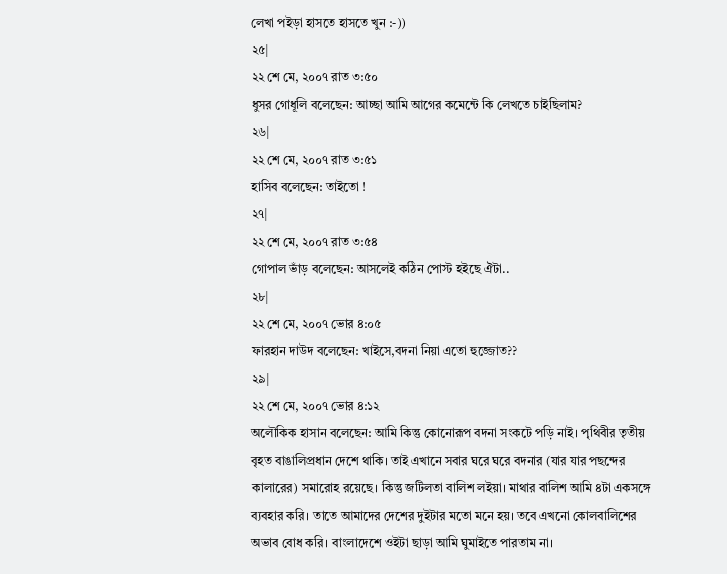লেখা পইড়া হাসতে হাসতে খুন :-))
২৫|
২২ শে মে, ২০০৭ রাত ৩:৫০
ধুসর গোধূলি বলেছেন: আচ্ছা আমি আগের কমেন্টে কি লেখতে চাইছিলাম?
২৬|
২২ শে মে, ২০০৭ রাত ৩:৫১
হাসিব বলেছেন: তাইতো !
২৭|
২২ শে মে, ২০০৭ রাত ৩:৫৪
গোপাল ভাঁড় বলেছেন: আসলেই কঠিন পোস্ট হইছে ঐটা..
২৮|
২২ শে মে, ২০০৭ ভোর ৪:০৫
ফারহান দাউদ বলেছেন: খাইসে,বদনা নিয়া এতো হুজ্জোত??
২৯|
২২ শে মে, ২০০৭ ভোর ৪:১২
অলৌকিক হাসান বলেছেন: আমি কিন্তু কোনোরূপ বদনা সংকটে পড়ি নাই। পৃথিবীর তৃতীয় বৃহত বাঙালিপ্রধান দেশে থাকি। তাই এখানে সবার ঘরে ঘরে বদনার (যার যার পছন্দের কালারের) সমারোহ রয়েছে। কিন্তু জটিলতা বালিশ লইয়া। মাথার বালিশ আমি ৪টা একসঙ্গে ব্যবহার করি। তাতে আমাদের দেশের দুইটার মতো মনে হয়। তবে এখনো কোলবালিশের অভাব বোধ করি। বাংলাদেশে ওইটা ছাড়া আমি ঘুমাইতে পারতাম না।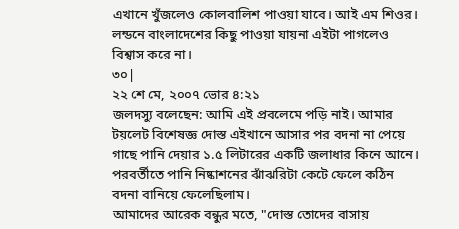এখানে খুঁজলেও কোলবালিশ পাওয়া যাবে। আই এম শিওর। লন্ডনে বাংলাদেশের কিছু পাওয়া যায়না এইটা পাগলেও বিশ্বাস করে না।
৩০|
২২ শে মে, ২০০৭ ভোর ৪:২১
জলদস্যু বলেছেন: আমি এই প্রবলেমে পড়ি নাই। আমার টয়লেট বিশেষজ্ঞ দোস্ত এইখানে আসার পর বদনা না পেয়ে গাছে পানি দেয়ার ১.৫ লিটারের একটি জলাধার কিনে আনে। পরবর্তীতে পানি নিষ্কাশনের ঝাঁঝরিটা কেটে ফেলে কঠিন বদনা বানিয়ে ফেলেছিলাম।
আমাদের আরেক বন্ধুর মতে, "দোস্ত তোদের বাসায়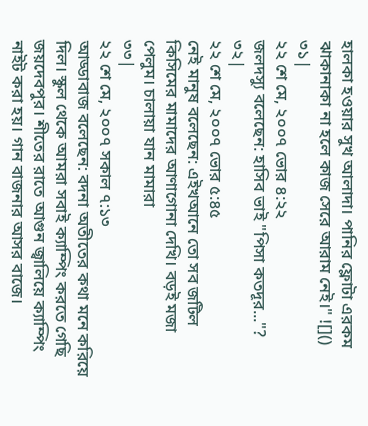হালকা হওয়ার সুখ আলাদা। পানির ফ্লোটা এরকম ঝাকানাকা না হলে কাজ সেরে আরাম নেই।" ![]()
৩১|
২২ শে মে, ২০০৭ ভোর ৪:২২
জলদস্যু বলেছেন: হাসিব ভাই "পিসা কতদূর..."?
৩২|
২২ শে মে, ২০০৭ ভোর ৫:৪৫
নেই মানুষ বলেছেন: এইখআনে তো সব জটিল কিসিমের মামাদের আণাগোনা দেখি। বড়ই মজা পেলুম। চালায়া যান মামারা
৩৩|
২২ শে মে, ২০০৭ সকাল ৭:১৩
আড্ডাবাজ বলেছেন: বদনা অতীতের কথা মনে করিয়ে দিল। স্কুল থেকে আমরা সবাই ক্যাম্পিং করতে গেছি জয়দেবপুর। শীতের রাতে আগুন জ্বালিয়ে ক্যাম্পিং নাইট করা হয়। গান বাজনার আসর বাজে।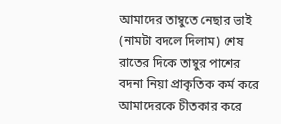আমাদের তাম্বুতে নেছার ভাই (নামটা বদলে দিলাম) শেষ রাতের দিকে তাম্বুর পাশের বদনা নিয়া প্রাকৃতিক কর্ম করে আমাদেরকে চীতকার করে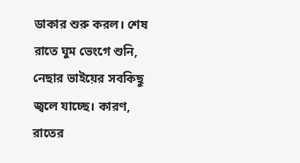ডাকার শুরু করল। শেষ রাতে ঘুম ভেংগে শুনি, নেছার ভাইয়ের সবকিছু জ্বলে যাচ্ছে। কারণ, রাতের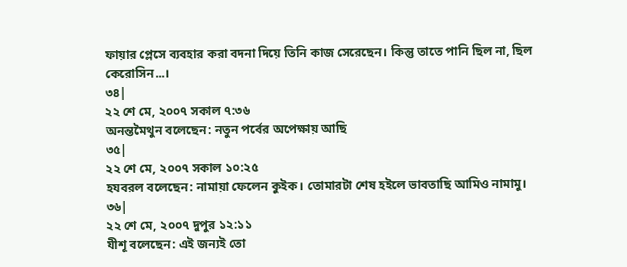ফায়ার প্লেসে ব্যবহার করা বদনা দিয়ে তিনি কাজ সেরেছেন। কিন্তু তাতে পানি ছিল না, ছিল কেরোসিন...।
৩৪|
২২ শে মে, ২০০৭ সকাল ৭:৩৬
অনন্তমৈথুন বলেছেন: নতুন পর্বের অপেক্ষায় আছি
৩৫|
২২ শে মে, ২০০৭ সকাল ১০:২৫
হযবরল বলেছেন: নামায়া ফেলেন কুইক। তোমারটা শেষ হইলে ভাবতাছি আমিও নামামু।
৩৬|
২২ শে মে, ২০০৭ দুপুর ১২:১১
যীশূ বলেছেন: এই জন্যই তো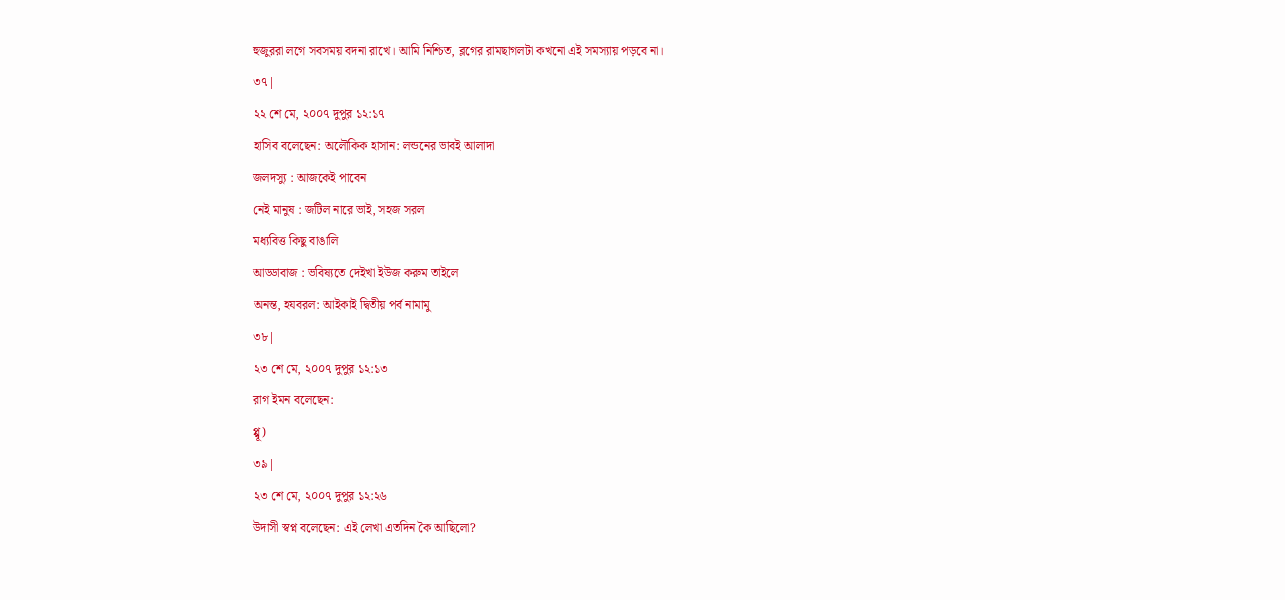হুজুররা লগে সবসময় বদনা রাখে। আমি নিশ্চিত, ব্লগের রামছাগলটা কখনো এই সমস্যায় পড়বে না।
৩৭|
২২ শে মে, ২০০৭ দুপুর ১২:১৭
হাসিব বলেছেন: অলৌকিক হাসান: লন্ডনের ভাবই আলাদা
জলদস্যু : আজকেই পাবেন
নেই মানুষ : জটিল নারে ভাই, সহজ সরল
মধ্যবিত্ত কিছু বাঙালি
আড্ডাবাজ : ভবিষ্যতে দেইখা ইউজ করুম তাইলে
অনন্ত, হযবরল: আইকাই দ্বিতীয় পর্ব নামামু
৩৮|
২৩ শে মে, ২০০৭ দুপুর ১২:১৩
রাগ ইমন বলেছেন:
প্প্বূ)
৩৯|
২৩ শে মে, ২০০৭ দুপুর ১২:২৬
উদাসী স্বপ্ন বলেছেন: এই লেখা এতদিন কৈ আছিলো?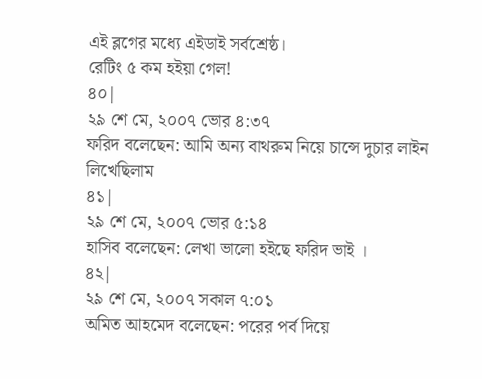এই ব্লগের মধ্যে এইডাই সর্বশ্রেষ্ঠ।
রেটিং ৫ কম হইয়া গেল!
৪০|
২৯ শে মে, ২০০৭ ভোর ৪:৩৭
ফরিদ বলেছেন: আমি অন্য বাথরুম নিয়ে চান্সে দুচার লাইন লিখেছিলাম
৪১|
২৯ শে মে, ২০০৭ ভোর ৫:১৪
হাসিব বলেছেন: লেখা ভালো হইছে ফরিদ ভাই ।
৪২|
২৯ শে মে, ২০০৭ সকাল ৭:০১
অমিত আহমেদ বলেছেন: পরের পর্ব দিয়ে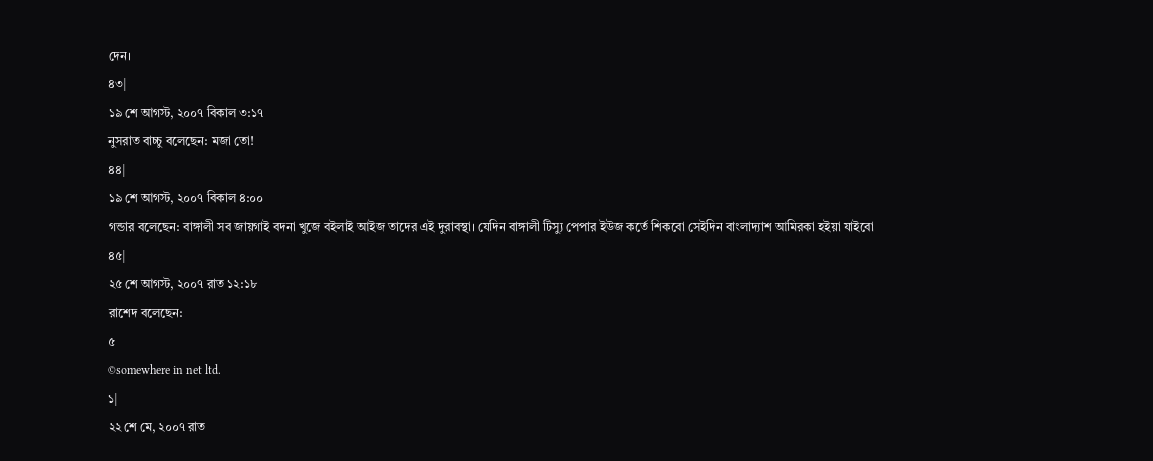দেন।
৪৩|
১৯ শে আগস্ট, ২০০৭ বিকাল ৩:১৭
নুসরাত বাচ্চু বলেছেন: মজা তো!
৪৪|
১৯ শে আগস্ট, ২০০৭ বিকাল ৪:০০
গন্ডার বলেছেন: বাঙ্গালী সব জায়গাই বদনা খুজে বইলাই আইজ তাদের এই দুরাবস্থা। যেদিন বাঙ্গালী টিস্যু পেপার ইউজ কর্তে শিকবো সেইদিন বাংলাদ্যাশ আমিরকা হইয়া যাইবো
৪৫|
২৫ শে আগস্ট, ২০০৭ রাত ১২:১৮
রাশেদ বলেছেন:
৫
©somewhere in net ltd.
১|
২২ শে মে, ২০০৭ রাত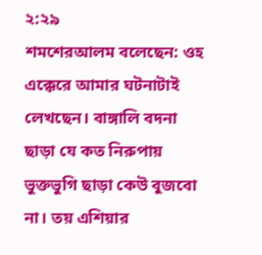২:২৯
শমশেরআলম বলেছেন: ওহ এক্কেরে আমার ঘটনাটাই লেখছেন। বাঙ্গালি বদনা ছাড়া যে কত নিরুপায় ভুক্তভুগি ছাড়া কেউ বুজবো না। তয় এশিয়ার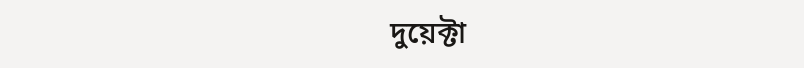দুয়েক্টা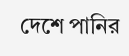দেশে পানির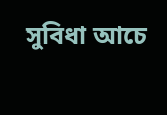সুবিধা আচে